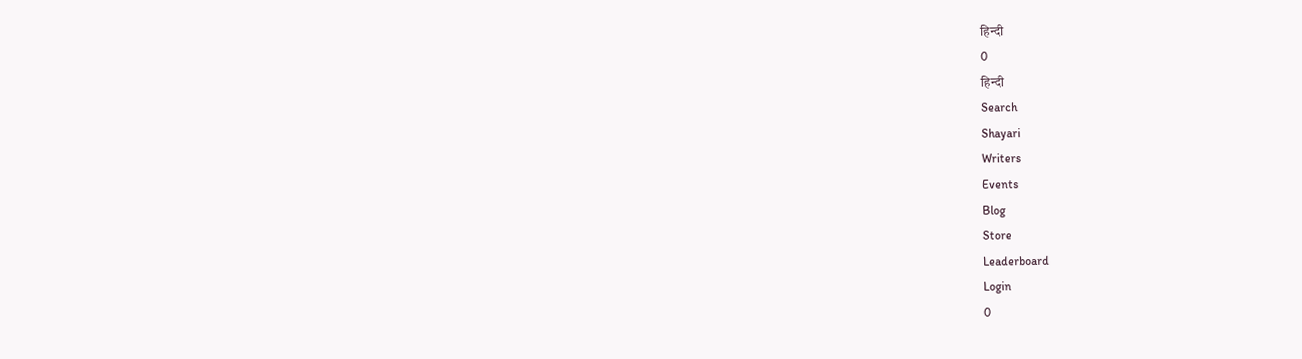हिन्दी
0
हिन्दी
Search
Shayari
Writers
Events
Blog
Store
Leaderboard
Login
0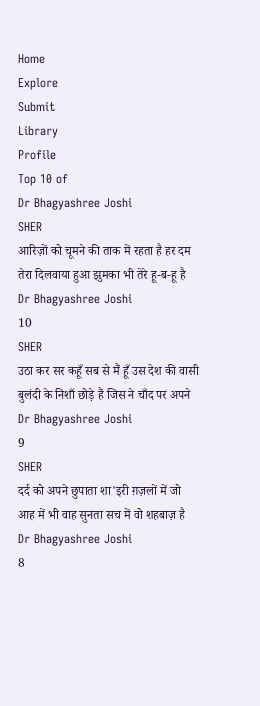Home
Explore
Submit
Library
Profile
Top 10 of
Dr Bhagyashree Joshi
SHER
आरिज़ों को चूमने की ताक में रहता है हर दम
तेरा दिलवाया हुआ झुमका भी तेरे हू-ब-हू है
Dr Bhagyashree Joshi
10
SHER
उठा कर सर कहूँ सब से मैं हूँ उस देश की वासी
बुलंदी के निशाँ छोड़े हैं जिस ने चाँद पर अपने
Dr Bhagyashree Joshi
9
SHER
दर्द को अपने छुपाता शा'इरी ग़ज़लों में जो
आह में भी वाह सुनता सच में वो शहबाज़ है
Dr Bhagyashree Joshi
8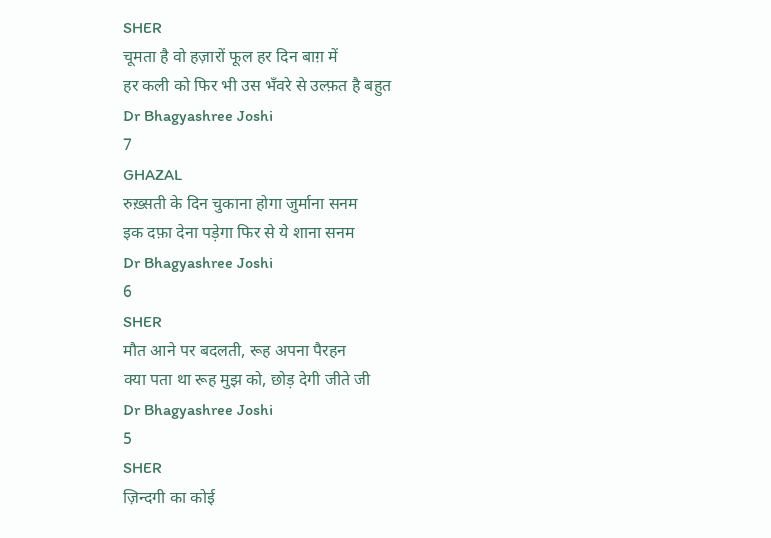SHER
चूमता है वो हज़ारों फूल हर दिन बाग़ में
हर कली को फिर भी उस भँवरे से उल्फ़त है बहुत
Dr Bhagyashree Joshi
7
GHAZAL
रुख़्सती के दिन चुकाना होगा जुर्माना सनम
इक दफ़ा देना पड़ेगा फिर से ये शाना सनम
Dr Bhagyashree Joshi
6
SHER
मौत आने पर बदलती, रूह अपना पैरहन
क्या पता था रूह मुझ को, छोड़ देगी जीते जी
Dr Bhagyashree Joshi
5
SHER
ज़िन्दगी का कोई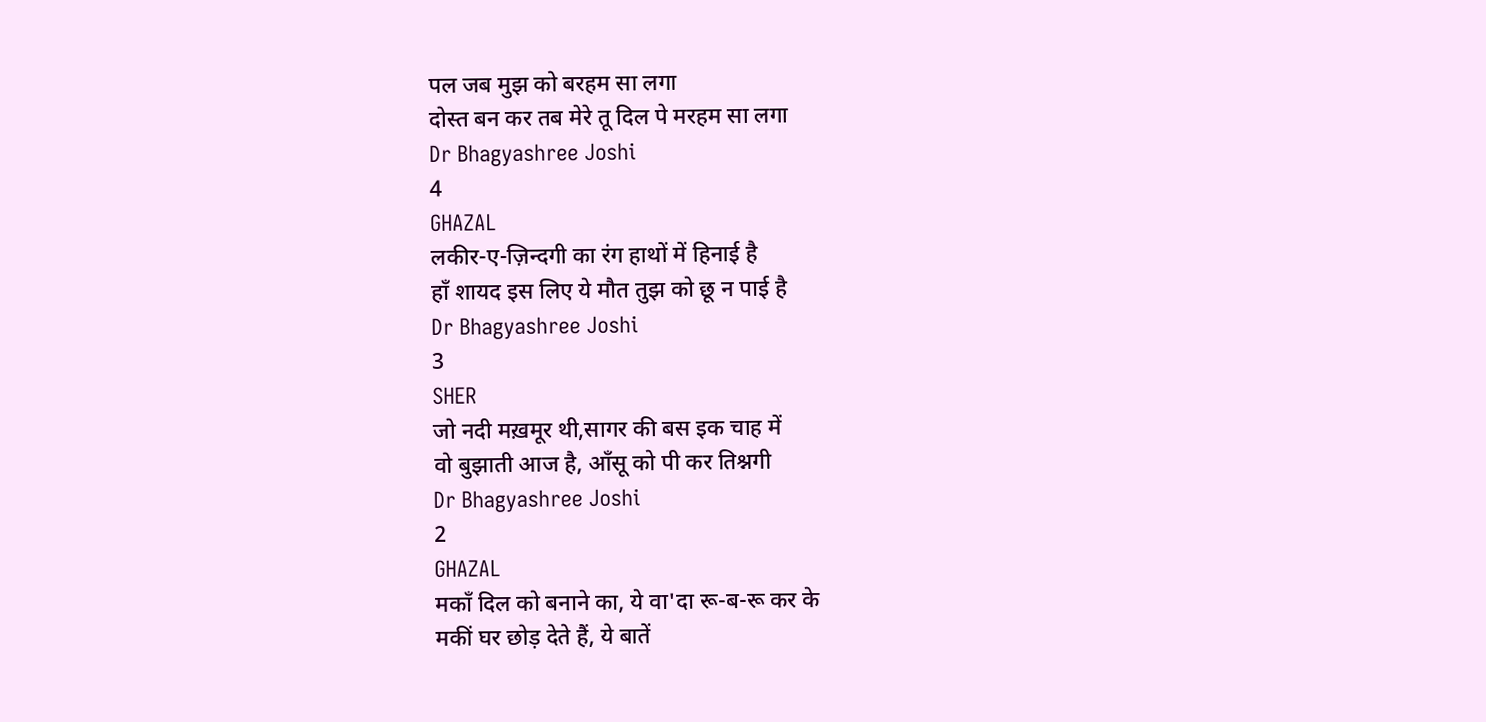पल जब मुझ को बरहम सा लगा
दोस्त बन कर तब मेरे तू दिल पे मरहम सा लगा
Dr Bhagyashree Joshi
4
GHAZAL
लकीर-ए-ज़िन्दगी का रंग हाथों में हिनाई है
हाँ शायद इस लिए ये मौत तुझ को छू न पाई है
Dr Bhagyashree Joshi
3
SHER
जो नदी मख़मूर थी,सागर की बस इक चाह में
वो बुझाती आज है, आँसू को पी कर तिश्नगी
Dr Bhagyashree Joshi
2
GHAZAL
मकाँ दिल को बनाने का, ये वा'दा रू-ब-रू कर के
मकीं घर छोड़ देते हैं, ये बातें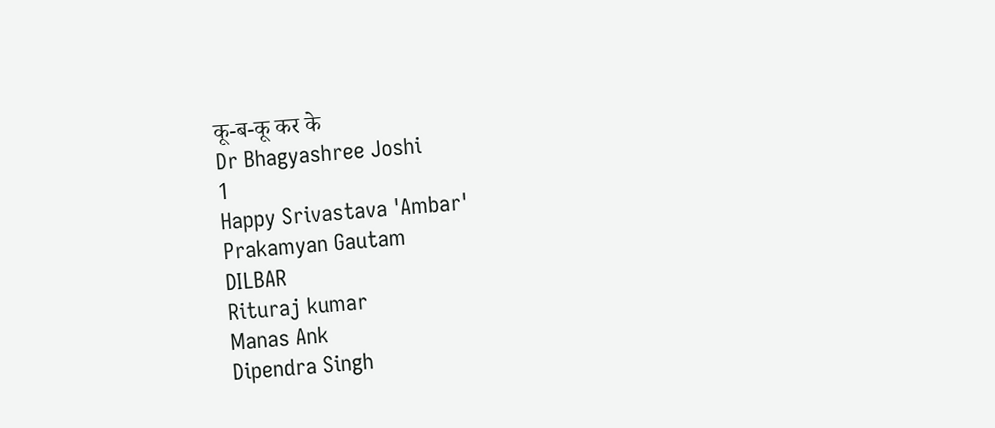कू-ब-कू कर के
Dr Bhagyashree Joshi
1
Happy Srivastava 'Ambar'
Prakamyan Gautam
DILBAR
Rituraj kumar
Manas Ank
Dipendra Singh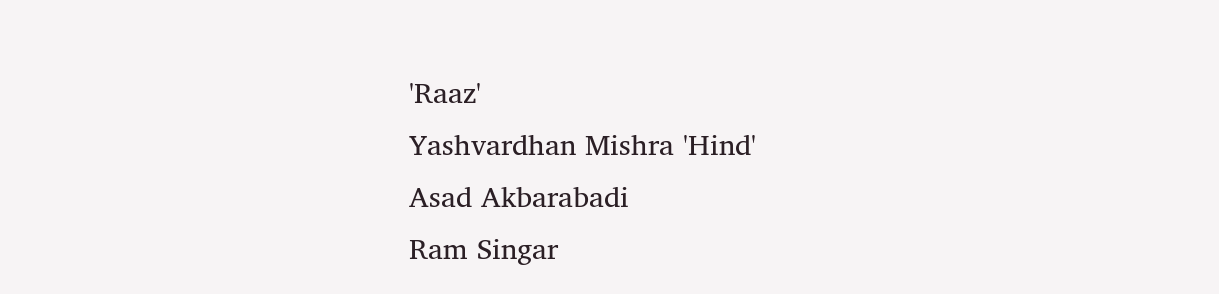'Raaz'
Yashvardhan Mishra 'Hind'
Asad Akbarabadi
Ram Singar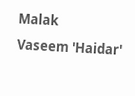Malak
Vaseem 'Haidar'